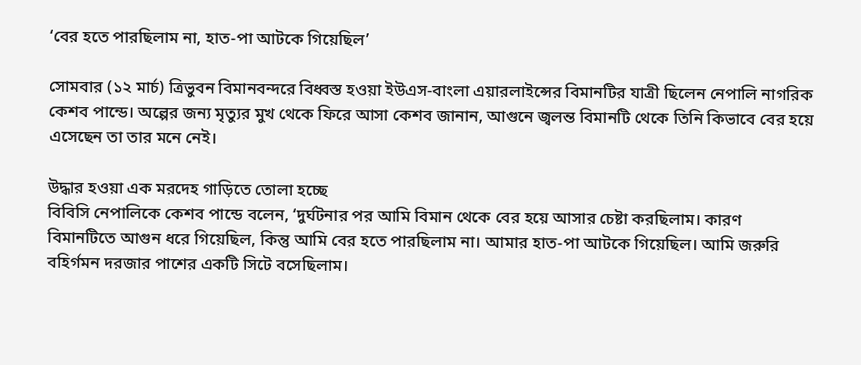‘বের হতে পারছিলাম না, হাত-পা আটকে গিয়েছিল’

সোমবার (১২ মার্চ) ত্রিভুবন বিমানবন্দরে বিধ্বস্ত হওয়া ইউএস-বাংলা এয়ারলাইন্সের বিমানটির যাত্রী ছিলেন নেপালি নাগরিক কেশব পান্ডে। অল্পের জন্য মৃত্যুর মুখ থেকে ফিরে আসা কেশব জানান, আগুনে জ্বলন্ত বিমানটি থেকে তিনি কিভাবে বের হয়ে এসেছেন তা তার মনে নেই।

উদ্ধার হওয়া এক মরদেহ গাড়িতে তোলা হচ্ছে
বিবিসি নেপালিকে কেশব পান্ডে বলেন, ‘দুর্ঘটনার পর আমি বিমান থেকে বের হয়ে আসার চেষ্টা করছিলাম। কারণ বিমানটিতে আগুন ধরে গিয়েছিল, কিন্তু আমি বের হতে পারছিলাম না। আমার হাত-পা আটকে গিয়েছিল। আমি জরুরি বহির্গমন দরজার পাশের একটি সিটে বসেছিলাম।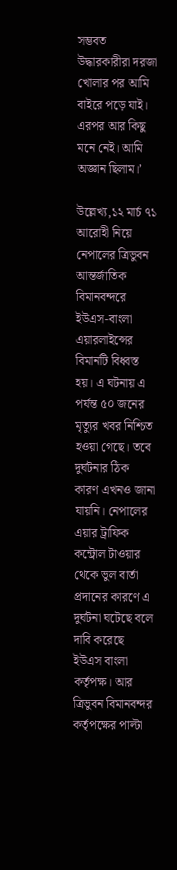সম্ভবত উদ্ধারকারীরা দরজা খোলার পর আমি বাইরে পড়ে যাই। এরপর আর কিছু মনে নেই। আমি অজ্ঞান ছিলাম।’

উল্লেখ্য,১২ মার্চ ৭১ আরোহী নিয়ে নেপালের ত্রিভুবন আন্তর্জাতিক বিমানবন্দরে ইউএস-বাংলা এয়ারলাইন্সের বিমানটি বিধ্বস্ত হয়। এ ঘটনায় এ পর্যন্ত ৫০ জনের মৃত্যুর খবর নিশ্চিত হওয়া গেছে। তবে দুর্ঘটনার ঠিক কারণ এখনও জানা যায়নি। নেপালের এয়ার ট্রাফিক কন্ট্রোল টাওয়ার থেকে ভুল বার্তা প্রদানের কারণে এ দুর্ঘটনা ঘটেছে বলে দাবি করেছে ইউএস বাংলা কর্তৃপক্ষ। আর ত্রিভুবন বিমানবন্দর কর্তৃপক্ষের পাল্টা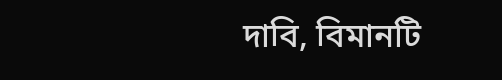দাবি, বিমানটি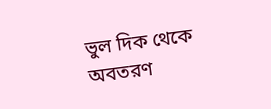ভুল দিক থেকে অবতরণ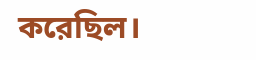করেছিল।